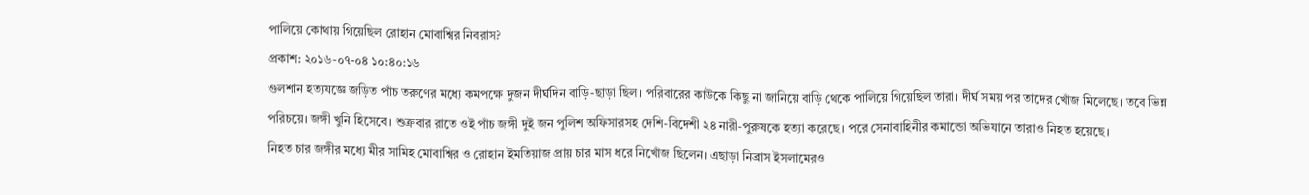পালিয়ে কোথায় গিয়েছিল রোহান মোবাশ্বির নিবরাস?
প্রকাশ: ২০১৬-০৭-০৪ ১০:৪০:১৬
গুলশান হত্যযজ্ঞে জড়িত পাঁচ তরুণের মধ্যে কমপক্ষে দুজন দীর্ঘদিন বাড়ি-ছাড়া ছিল। পরিবারের কাউকে কিছু না জানিয়ে বাড়ি থেকে পালিয়ে গিয়েছিল তারা। দীর্ঘ সময় পর তাদের খোঁজ মিলেছে। তবে ভিন্ন পরিচয়ে। জঙ্গী খুনি হিসেবে। শুক্রবার রাতে ওই পাঁচ জঙ্গী দুই জন পুলিশ অফিসারসহ দেশি-বিদেশী ২৪ নারী-পুরুষকে হত্যা করেছে। পরে সেনাবাহিনীর কমান্ডো অভিযানে তারাও নিহত হয়েছে।
নিহত চার জঙ্গীর মধ্যে মীর সামিহ মোবাশ্বির ও রোহান ইমতিয়াজ প্রায় চার মাস ধরে নিখোঁজ ছিলেন। এছাড়া নিব্রাস ইসলামেরও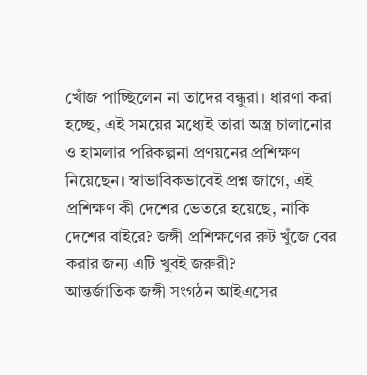খোঁজ পাচ্ছিলেন না তাদের বন্ধুরা। ধারণা করা হচ্ছে, এই সময়ের মধ্যেই তারা অস্ত্র চালানোর ও হামলার পরিকল্পনা প্রণয়নের প্রশিক্ষণ নিয়েছেন। স্বাভাবিকভাবেই প্রশ্ন জাগে, এই প্রশিক্ষণ কী দেশের ভেতরে হয়েছে, নাকি দেশের বাইরে? জঙ্গী প্রশিক্ষণের রুট খুঁজে বের করার জন্য এটি খুবই জরুরী?
আন্তর্জাতিক জঙ্গী সংগঠন আইএসের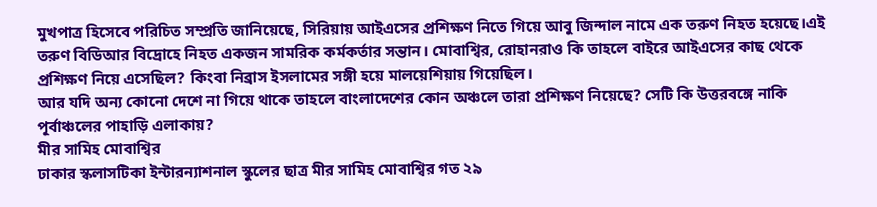মুখপাত্র হিসেবে পরিচিত সম্প্রতি জানিয়েছে, সিরিয়ায় আইএসের প্রশিক্ষণ নিতে গিয়ে আবু জিন্দাল নামে এক তরুণ নিহত হয়েছে।এই তরুণ বিডিআর বিদ্রোহে নিহত একজন সামরিক কর্মকর্তার সন্তান। মোবাশ্বির, রোহানরাও কি তাহলে বাইরে আইএসের কাছ থেকে প্রশিক্ষণ নিয়ে এসেছিল? কিংবা নিব্রাস ইসলামের সঙ্গী হয়ে মালয়েশিয়ায় গিয়েছিল।
আর যদি অন্য কোনো দেশে না গিয়ে থাকে তাহলে বাংলাদেশের কোন অঞ্চলে তারা প্রশিক্ষণ নিয়েছে? সেটি কি উত্তরবঙ্গে নাকি পূর্বাঞ্চলের পাহাড়ি এলাকায়?
মীর সামিহ মোবাশ্বির
ঢাকার স্কলাসটিকা ইন্টারন্যাশনাল স্কুলের ছাত্র মীর সামিহ মোবাশ্বির গত ২৯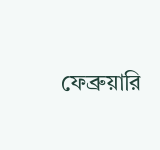ফেব্রুয়ারি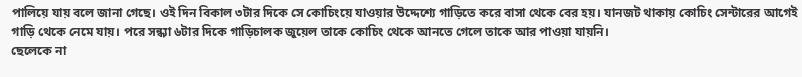পালিয়ে যায় বলে জানা গেছে। ওই দিন বিকাল ৩টার দিকে সে কোচিংয়ে যাওয়ার উদ্দেশ্যে গাড়িতে করে বাসা থেকে বের হয়। যানজট থাকায় কোচিং সেন্টারের আগেই গাড়ি থেকে নেমে যায়। পরে সন্ধ্যা ৬টার দিকে গাড়িচালক জুয়েল তাকে কোচিং থেকে আনতে গেলে তাকে আর পাওয়া যায়নি।
ছেলেকে না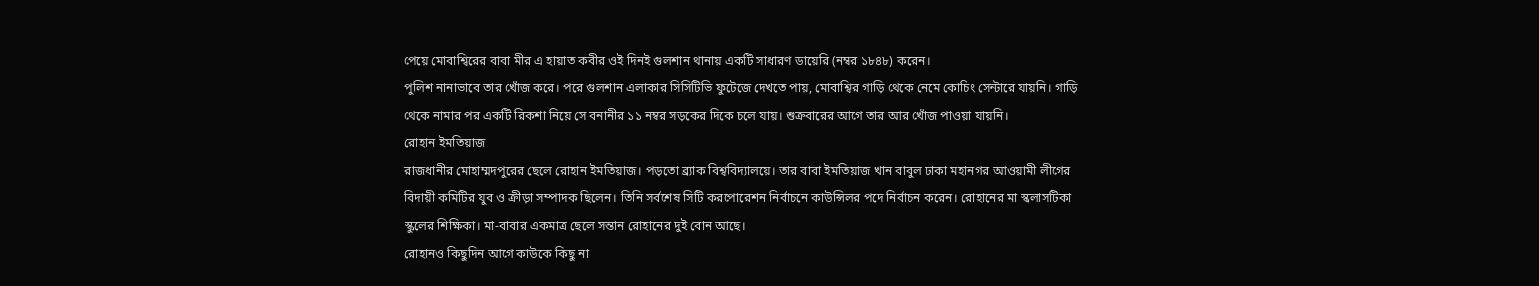পেয়ে মোবাশ্বিরের বাবা মীর এ হায়াত কবীর ওই দিনই গুলশান থানায় একটি সাধারণ ডায়েরি (নম্বর ১৮৪৮) করেন।
পুলিশ নানাভাবে তার খোঁজ করে। পরে গুলশান এলাকার সিসিটিভি ফুটেজে দেখতে পায়, মোবাশ্বির গাড়ি থেকে নেমে কোচিং সেন্টারে যায়নি। গাড়ি থেকে নামার পর একটি রিকশা নিয়ে সে বনানীর ১১ নম্বর সড়কের দিকে চলে যায়। শুক্রবারের আগে তার আর খোঁজ পাওয়া যায়নি।
রোহান ইমতিয়াজ
রাজধানীর মোহাম্মদপুরের ছেলে রোহান ইমতিয়াজ। পড়তো ব্র্যাক বিশ্ববিদ্যালয়ে। তার বাবা ইমতিয়াজ খান বাবুল ঢাকা মহানগর আওয়ামী লীগের বিদায়ী কমিটির যুব ও ক্রীড়া সম্পাদক ছিলেন। তিনি সর্বশেষ সিটি করপোরেশন নির্বাচনে কাউন্সিলর পদে নির্বাচন করেন। রোহানের মা স্কলাসটিকা স্কুলের শিক্ষিকা। মা-বাবার একমাত্র ছেলে সন্তান রোহানের দুই বোন আছে।
রোহানও কিছুদিন আগে কাউকে কিছু না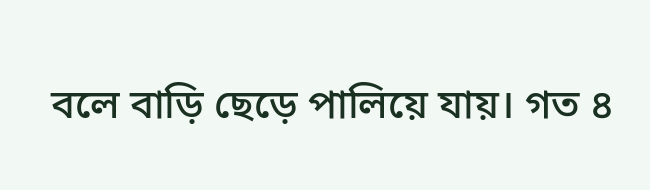বলে বাড়ি ছেড়ে পালিয়ে যায়। গত ৪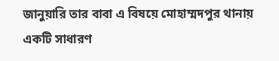জানুয়ারি তার বাবা এ বিষয়ে মোহাম্মদপুর থানায় একটি সাধারণ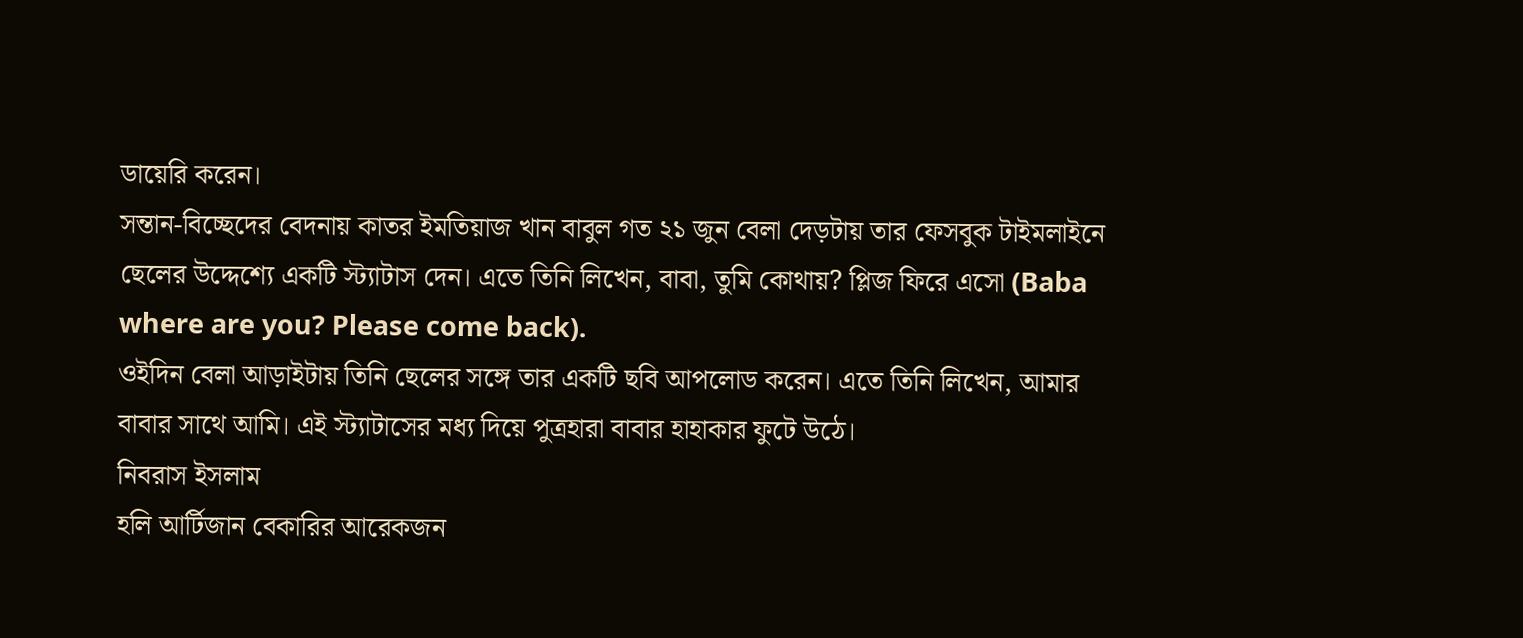ডায়েরি করেন।
সন্তান-বিচ্ছেদের বেদনায় কাতর ইমতিয়াজ খান বাবুল গত ২১ জুন বেলা দেড়টায় তার ফেসবুক টাইমলাইনে ছেলের উদ্দেশ্যে একটি স্ট্যাটাস দেন। এতে তিনি লিখেন, বাবা, তুমি কোথায়? প্লিজ ফিরে এসো (Baba where are you? Please come back).
ওইদিন বেলা আড়াইটায় তিনি ছেলের সঙ্গে তার একটি ছবি আপলোড করেন। এতে তিনি লিখেন, আমার বাবার সাথে আমি। এই স্ট্যাটাসের মধ্য দিয়ে পুত্রহারা বাবার হাহাকার ফুটে উঠে।
নিবরাস ইসলাম
হলি আর্টিজান বেকারির আরেকজন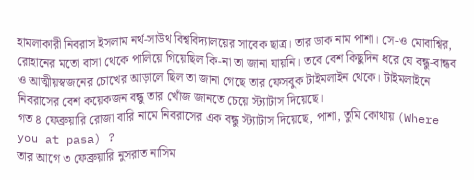হামলাকারী নিবরাস ইসলাম নর্থ-সাউথ বিশ্ববিদ্যালয়ের সাবেক ছাত্র। তার ডাক নাম পাশা। সে-ও মোবাশ্বির, রোহানের মতো বাসা থেকে পালিয়ে গিয়েছিল কি-না তা জানা যায়নি। তবে বেশ কিছুদিন ধরে যে বন্ধু-বান্ধব ও আত্মীয়স্বজনের চোখের আড়ালে ছিল তা জানা গেছে তার ফেসবুক টাইমলাইন থেকে। টাইমলাইনে নিবরাসের বেশ কয়েকজন বন্ধু তার খোঁজ জানতে চেয়ে স্ট্যাটাস দিয়েছে।
গত ৪ ফেব্রুয়ারি রোজা বারি নামে নিবরাসের এক বন্ধু স্ট্যাটাস দিয়েছে, পাশা, তুমি কোথায় (Where you at pasa) ?
তার আগে ৩ ফেব্রুয়ারি নুসরাত নাসিম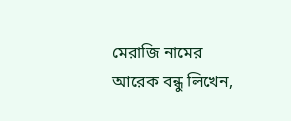মেরাজি নামের আরেক বন্ধু লিখেন,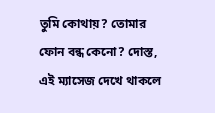তুমি কোথায়? তোমার ফোন বন্ধ কেনো? দোস্ত, এই ম্যাসেজ দেখে থাকলে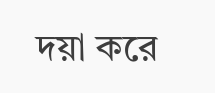দয়া করে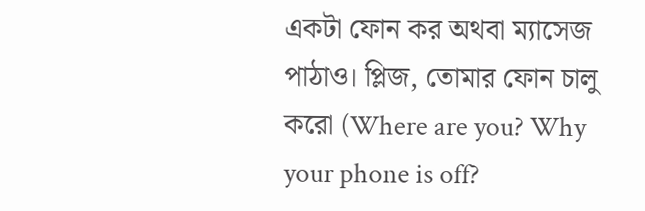একটা ফোন কর অথবা ম্যাসেজ পাঠাও। প্লিজ, তোমার ফোন চালু করো (Where are you? Why your phone is off?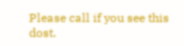Please call if you see this dost.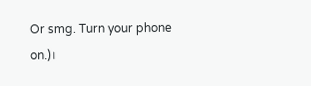Or smg. Turn your phone on.)।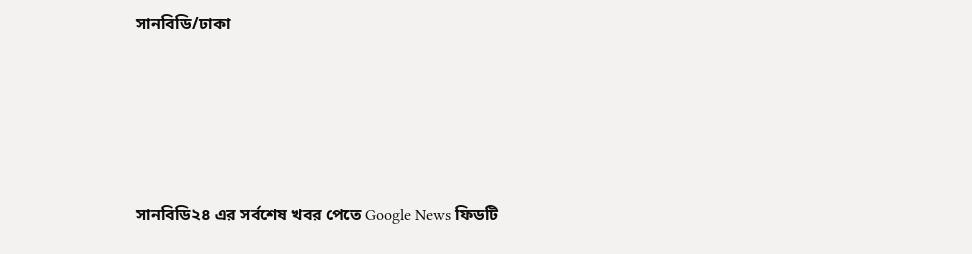সানবিডি/ঢাকা






সানবিডি২৪ এর সর্বশেষ খবর পেতে Google News ফিডটি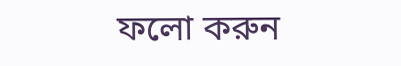ফলো করুন